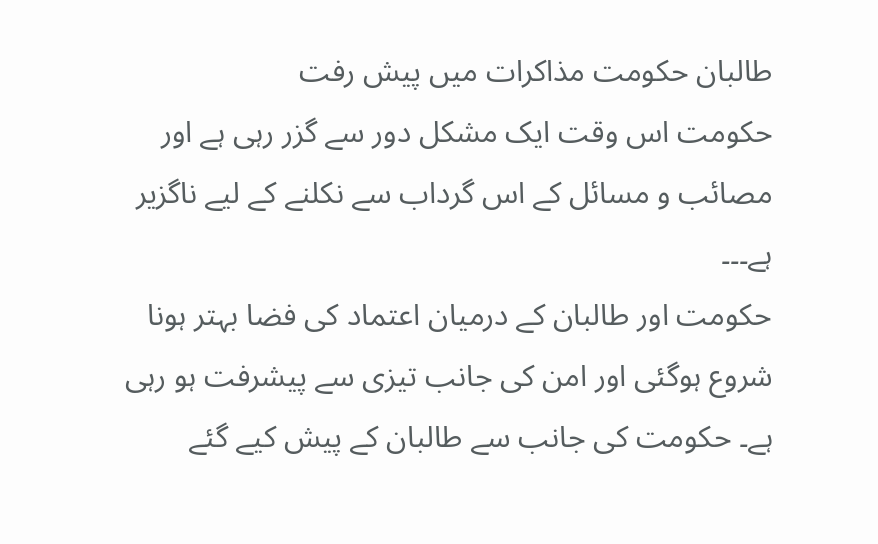طالبان حکومت مذاکرات میں پیش رفت
حکومت اس وقت ایک مشکل دور سے گزر رہی ہے اور مصائب و مسائل کے اس گرداب سے نکلنے کے لیے ناگزیر ہے۔۔۔
حکومت اور طالبان کے درمیان اعتماد کی فضا بہتر ہونا شروع ہوگئی اور امن کی جانب تیزی سے پیشرفت ہو رہی ہے۔ حکومت کی جانب سے طالبان کے پیش کیے گئے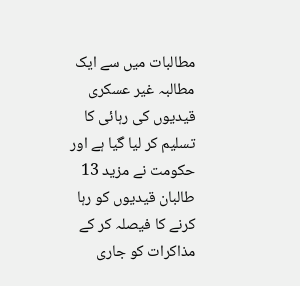مطالبات میں سے ایک مطالبہ غیر عسکری قیدیوں کی رہائی کا تسلیم کر لیا گیا ہے اور حکومت نے مزید 13 طالبان قیدیوں کو رہا کرنے کا فیصلہ کر کے مذاکرات کو جاری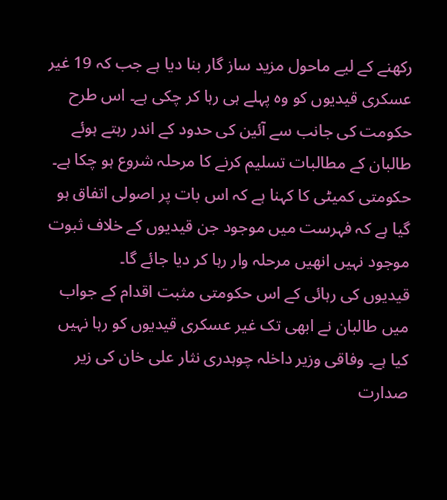رکھنے کے لیے ماحول مزید ساز گار بنا دیا ہے جب کہ 19 غیر عسکری قیدیوں کو وہ پہلے ہی رہا کر چکی ہے۔ اس طرح حکومت کی جانب سے آئین کی حدود کے اندر رہتے ہوئے طالبان کے مطالبات تسلیم کرنے کا مرحلہ شروع ہو چکا ہے۔ حکومتی کمیٹی کا کہنا ہے کہ اس بات پر اصولی اتفاق ہو گیا ہے کہ فہرست میں موجود جن قیدیوں کے خلاف ثبوت موجود نہیں انھیں مرحلہ وار رہا کر دیا جائے گا۔
قیدیوں کی رہائی کے اس حکومتی مثبت اقدام کے جواب میں طالبان نے ابھی تک غیر عسکری قیدیوں کو رہا نہیں کیا ہے۔ وفاقی وزیر داخلہ چوہدری نثار علی خان کی زیر صدارت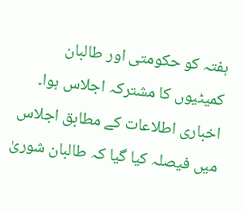ہفتہ کو حکومتی اور طالبان کمیٹیوں کا مشترکہ اجلاس ہوا۔ اخباری اطلاعات کے مطابق اجلاس میں فیصلہ کیا گیا کہ طالبان شوریٰ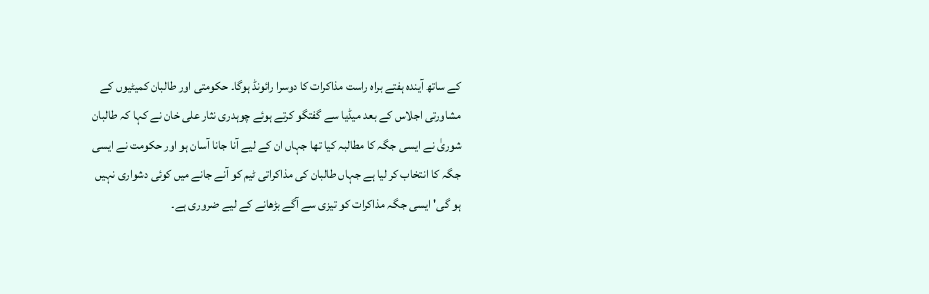کے ساتھ آیندہ ہفتے براہ راست مذاکرات کا دوسرا رائونڈ ہوگا۔ حکومتی اور طالبان کمیٹیوں کے مشاورتی اجلاس کے بعد میڈیا سے گفتگو کرتے ہوئے چوہدری نثار علی خان نے کہا کہ طالبان شوریٰ نے ایسی جگہ کا مطالبہ کیا تھا جہاں ان کے لیے آنا جانا آسان ہو اور حکومت نے ایسی جگہ کا انتخاب کر لیا ہے جہاں طالبان کی مذاکراتی ٹیم کو آنے جانے میں کوئی دشواری نہیں ہو گی' ایسی جگہ مذاکرات کو تیزی سے آگے بڑھانے کے لیے ضروری ہے۔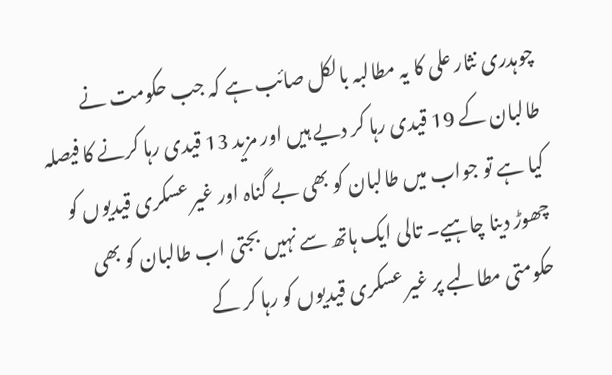چوہدری نثار علی کا یہ مطالبہ بالکل صائب ہے کہ جب حکومت نے طالبان کے 19 قیدی رہا کر دیے ہیں اور مزید 13 قیدی رہا کرنے کا فیصلہ کیا ہے تو جواب میں طالبان کو بھی بے گناہ اور غیر عسکری قیدیوں کو چھوڑ دینا چاہیے۔ تالی ایک ہاتھ سے نہیں بجتی اب طالبان کو بھی حکومتی مطالبے پر غیر عسکری قیدیوں کو رہا کر کے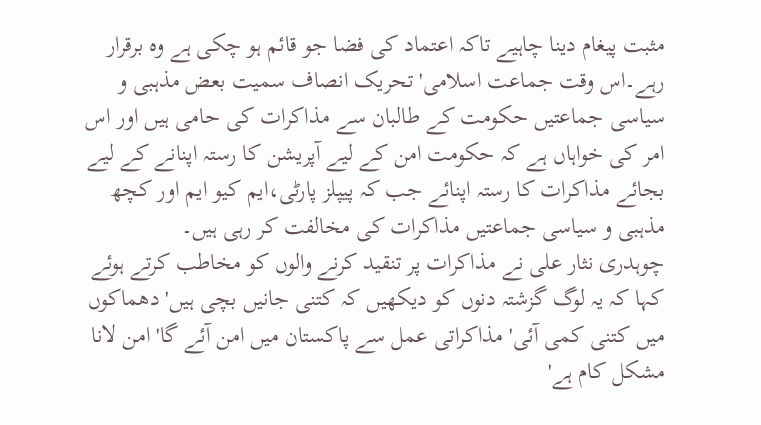مثبت پیغام دینا چاہیے تاکہ اعتماد کی فضا جو قائم ہو چکی ہے وہ برقرار رہے۔اس وقت جماعت اسلامی' تحریک انصاف سمیت بعض مذہبی و سیاسی جماعتیں حکومت کے طالبان سے مذاکرات کی حامی ہیں اور اس امر کی خواہاں ہے کہ حکومت امن کے لیے آپریشن کا رستہ اپنانے کے لیے بجائے مذاکرات کا رستہ اپنائے جب کہ پیپلز پارٹی،ایم کیو ایم اور کچھ مذہبی و سیاسی جماعتیں مذاکرات کی مخالفت کر رہی ہیں۔
چوہدری نثار علی نے مذاکرات پر تنقید کرنے والوں کو مخاطب کرتے ہوئے کہا کہ یہ لوگ گزشتہ دنوں کو دیکھیں کہ کتنی جانیں بچی ہیں' دھماکوں میں کتنی کمی آئی' مذاکراتی عمل سے پاکستان میں امن آئے گا' امن لانا مشکل کام ہے'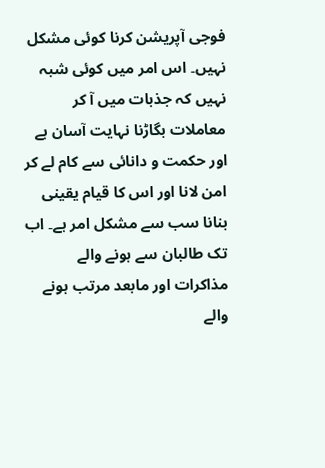فوجی آپریشن کرنا کوئی مشکل نہیں۔ اس امر میں کوئی شبہ نہیں کہ جذبات میں آ کر معاملات بگاڑنا نہایت آسان ہے اور حکمت و دانائی سے کام لے کر امن لانا اور اس کا قیام یقینی بنانا سب سے مشکل امر ہے۔ اب تک طالبان سے ہونے والے مذاکرات اور مابعد مرتب ہونے والے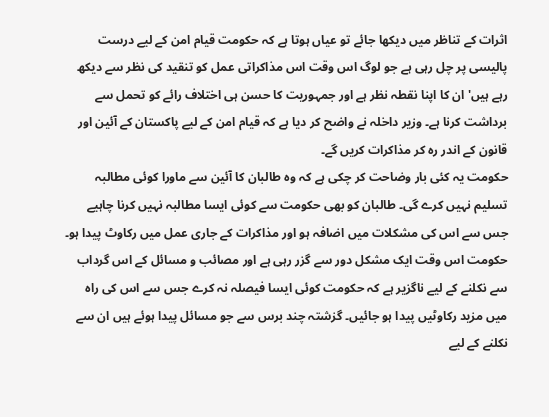اثرات کے تناظر میں دیکھا جائے تو عیاں ہوتا ہے کہ حکومت قیام امن کے لیے درست پالیسی پر چل رہی ہے جو لوگ اس وقت اس مذاکراتی عمل کو تنقید کی نظر سے دیکھ رہے ہیں' ان کا اپنا نقطہ نظر ہے اور جمہوریت کا حسن ہی اختلاف رائے کو تحمل سے برداشت کرنا ہے۔ وزیر داخلہ نے واضح کر دیا ہے کہ قیام امن کے لیے پاکستان کے آئین اور قانون کے اندر رہ کر مذاکرات کریں گے۔
حکومت یہ کئی بار وضاحت کر چکی ہے کہ وہ طالبان کا آئین سے ماورا کوئی مطالبہ تسلیم نہیں کرے گی۔ طالبان کو بھی حکومت سے کوئی ایسا مطالبہ نہیں کرنا چاہیے جس سے اس کی مشکلات میں اضافہ ہو اور مذاکرات کے جاری عمل میں رکاوٹ پیدا ہو۔ حکومت اس وقت ایک مشکل دور سے گزر رہی ہے اور مصائب و مسائل کے اس گرداب سے نکلنے کے لیے ناگزیر ہے کہ حکومت کوئی ایسا فیصلہ نہ کرے جس سے اس کی راہ میں مزید رکاوٹیں پیدا ہو جائیں۔ گزشتہ چند برس سے جو مسائل پیدا ہوئے ہیں ان سے نکلنے کے لیے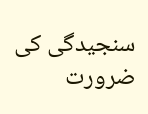سنجیدگی کی ضرورت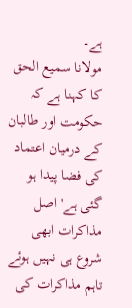ہے۔
مولانا سمیع الحق کا کہنا ہے کہ حکومت اور طالبان کے درمیان اعتماد کی فضا پیدا ہو گئی ہے' اصل مذاکرات ابھی شروع ہی نہیں ہوئے تاہم مذاکرات کی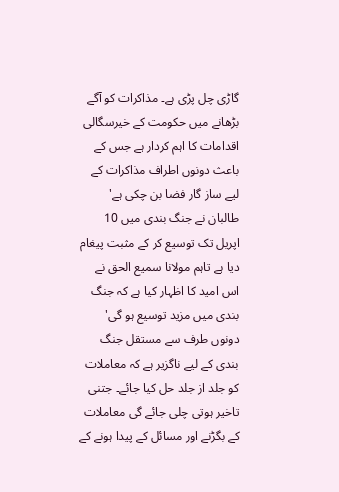گاڑی چل پڑی ہے۔ مذاکرات کو آگے بڑھانے میں حکومت کے خیرسگالی اقدامات کا اہم کردار ہے جس کے باعث دونوں اطراف مذاکرات کے لیے ساز گار فضا بن چکی ہے' طالبان نے جنگ بندی میں 10 اپریل تک توسیع کر کے مثبت پیغام دیا ہے تاہم مولانا سمیع الحق نے اس امید کا اظہار کیا ہے کہ جنگ بندی میں مزید توسیع ہو گی' دونوں طرف سے مستقل جنگ بندی کے لیے ناگزیر ہے کہ معاملات کو جلد از جلد حل کیا جائے۔ جتنی تاخیر ہوتی چلی جائے گی معاملات کے بگڑنے اور مسائل کے پیدا ہونے کے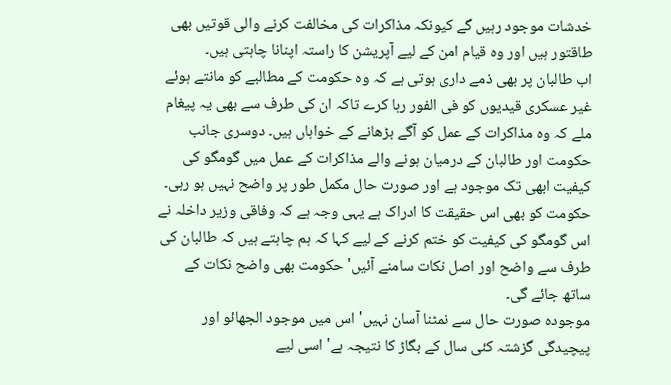خدشات موجود رہیں گے کیونکہ مذاکرات کی مخالفت کرنے والی قوتیں بھی طاقتور ہیں اور وہ قیام امن کے لیے آپریشن کا راستہ اپنانا چاہتی ہیں۔
اب طالبان پر بھی ذمے داری ہوتی ہے کہ وہ حکومت کے مطالبے کو مانتے ہوئے غیر عسکری قیدیوں کو فی الفور رہا کرے تاکہ ان کی طرف سے بھی یہ پیغام ملے کہ وہ مذاکرات کے عمل کو آگے بڑھانے کے خواہاں ہیں۔ دوسری جانب حکومت اور طالبان کے درمیان ہونے والے مذاکرات کے عمل میں گومگو کی کیفیت ابھی تک موجود ہے اور صورت حال مکمل طور پر واضح نہیں ہو رہی۔ حکومت کو بھی اس حقیقت کا ادراک ہے یہی وجہ ہے کہ وفاقی وزیر داخلہ نے اس گومگو کی کیفیت کو ختم کرنے کے لیے کہا کہ ہم چاہتے ہیں کہ طالبان کی طرف سے واضح اور اصل نکات سامنے آئیں' حکومت بھی واضح نکات کے ساتھ جائے گی۔
موجودہ صورت حال سے نمٹنا آسان نہیں' اس میں موجود الجھائو اور پیچیدگی گزشتہ کئی سال کے بگاڑ کا نتیجہ ہے' اسی لیے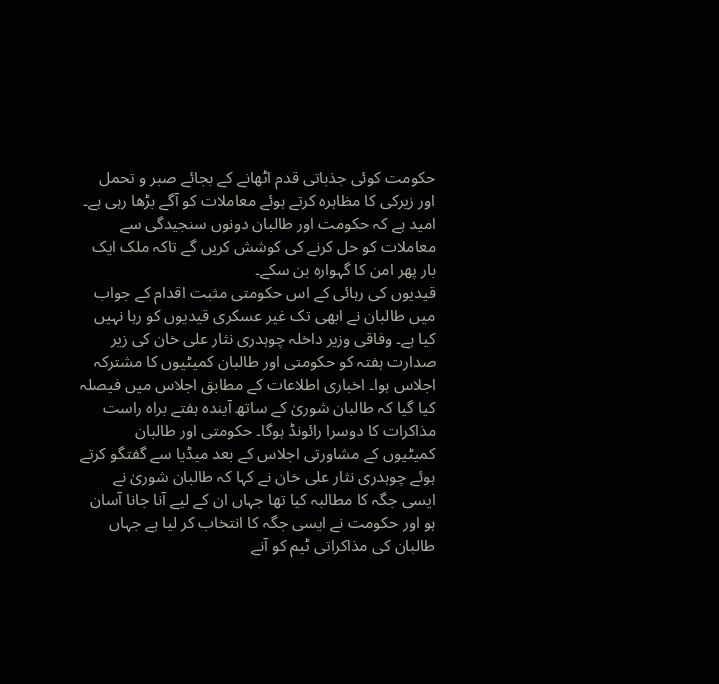حکومت کوئی جذباتی قدم اٹھانے کے بجائے صبر و تحمل اور زیرکی کا مظاہرہ کرتے ہوئے معاملات کو آگے بڑھا رہی ہے۔ امید ہے کہ حکومت اور طالبان دونوں سنجیدگی سے معاملات کو حل کرنے کی کوشش کریں گے تاکہ ملک ایک بار پھر امن کا گہوارہ بن سکے۔
قیدیوں کی رہائی کے اس حکومتی مثبت اقدام کے جواب میں طالبان نے ابھی تک غیر عسکری قیدیوں کو رہا نہیں کیا ہے۔ وفاقی وزیر داخلہ چوہدری نثار علی خان کی زیر صدارت ہفتہ کو حکومتی اور طالبان کمیٹیوں کا مشترکہ اجلاس ہوا۔ اخباری اطلاعات کے مطابق اجلاس میں فیصلہ کیا گیا کہ طالبان شوریٰ کے ساتھ آیندہ ہفتے براہ راست مذاکرات کا دوسرا رائونڈ ہوگا۔ حکومتی اور طالبان کمیٹیوں کے مشاورتی اجلاس کے بعد میڈیا سے گفتگو کرتے ہوئے چوہدری نثار علی خان نے کہا کہ طالبان شوریٰ نے ایسی جگہ کا مطالبہ کیا تھا جہاں ان کے لیے آنا جانا آسان ہو اور حکومت نے ایسی جگہ کا انتخاب کر لیا ہے جہاں طالبان کی مذاکراتی ٹیم کو آنے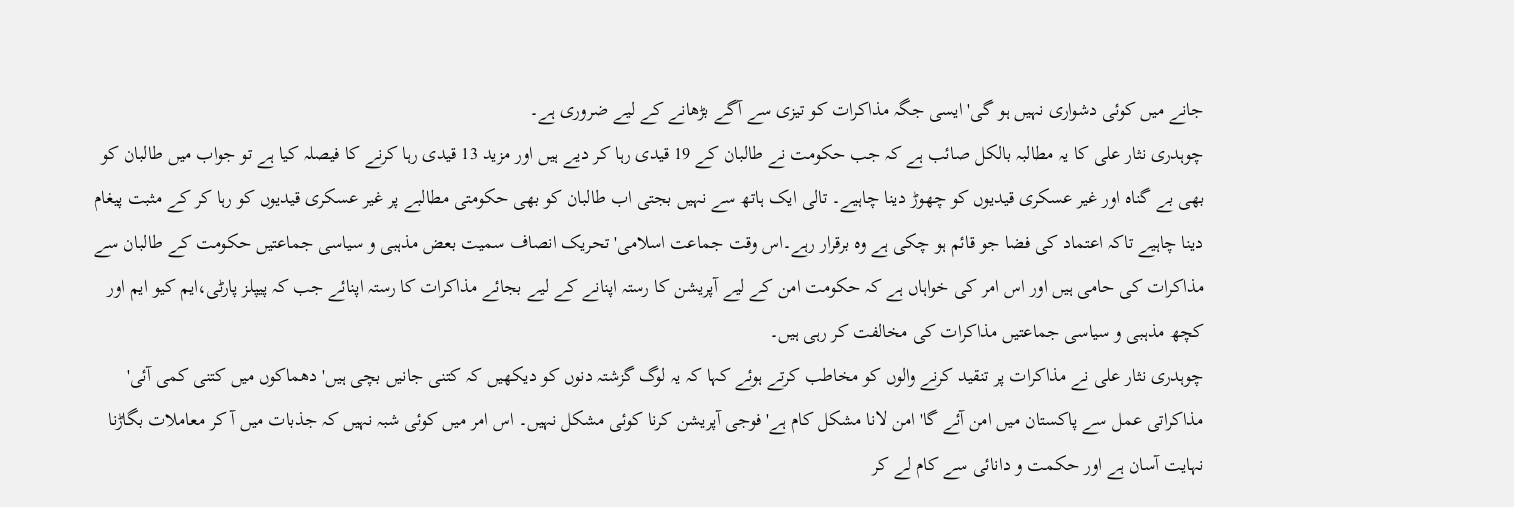جانے میں کوئی دشواری نہیں ہو گی' ایسی جگہ مذاکرات کو تیزی سے آگے بڑھانے کے لیے ضروری ہے۔
چوہدری نثار علی کا یہ مطالبہ بالکل صائب ہے کہ جب حکومت نے طالبان کے 19 قیدی رہا کر دیے ہیں اور مزید 13 قیدی رہا کرنے کا فیصلہ کیا ہے تو جواب میں طالبان کو بھی بے گناہ اور غیر عسکری قیدیوں کو چھوڑ دینا چاہیے۔ تالی ایک ہاتھ سے نہیں بجتی اب طالبان کو بھی حکومتی مطالبے پر غیر عسکری قیدیوں کو رہا کر کے مثبت پیغام دینا چاہیے تاکہ اعتماد کی فضا جو قائم ہو چکی ہے وہ برقرار رہے۔اس وقت جماعت اسلامی' تحریک انصاف سمیت بعض مذہبی و سیاسی جماعتیں حکومت کے طالبان سے مذاکرات کی حامی ہیں اور اس امر کی خواہاں ہے کہ حکومت امن کے لیے آپریشن کا رستہ اپنانے کے لیے بجائے مذاکرات کا رستہ اپنائے جب کہ پیپلز پارٹی،ایم کیو ایم اور کچھ مذہبی و سیاسی جماعتیں مذاکرات کی مخالفت کر رہی ہیں۔
چوہدری نثار علی نے مذاکرات پر تنقید کرنے والوں کو مخاطب کرتے ہوئے کہا کہ یہ لوگ گزشتہ دنوں کو دیکھیں کہ کتنی جانیں بچی ہیں' دھماکوں میں کتنی کمی آئی' مذاکراتی عمل سے پاکستان میں امن آئے گا' امن لانا مشکل کام ہے' فوجی آپریشن کرنا کوئی مشکل نہیں۔ اس امر میں کوئی شبہ نہیں کہ جذبات میں آ کر معاملات بگاڑنا نہایت آسان ہے اور حکمت و دانائی سے کام لے کر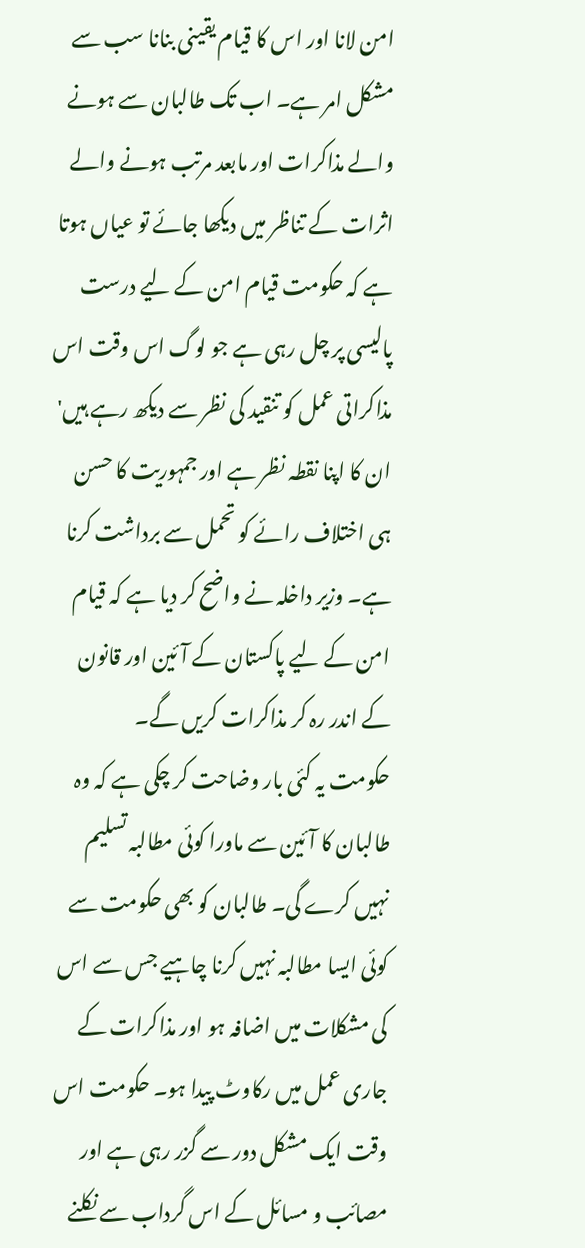امن لانا اور اس کا قیام یقینی بنانا سب سے مشکل امر ہے۔ اب تک طالبان سے ہونے والے مذاکرات اور مابعد مرتب ہونے والے اثرات کے تناظر میں دیکھا جائے تو عیاں ہوتا ہے کہ حکومت قیام امن کے لیے درست پالیسی پر چل رہی ہے جو لوگ اس وقت اس مذاکراتی عمل کو تنقید کی نظر سے دیکھ رہے ہیں' ان کا اپنا نقطہ نظر ہے اور جمہوریت کا حسن ہی اختلاف رائے کو تحمل سے برداشت کرنا ہے۔ وزیر داخلہ نے واضح کر دیا ہے کہ قیام امن کے لیے پاکستان کے آئین اور قانون کے اندر رہ کر مذاکرات کریں گے۔
حکومت یہ کئی بار وضاحت کر چکی ہے کہ وہ طالبان کا آئین سے ماورا کوئی مطالبہ تسلیم نہیں کرے گی۔ طالبان کو بھی حکومت سے کوئی ایسا مطالبہ نہیں کرنا چاہیے جس سے اس کی مشکلات میں اضافہ ہو اور مذاکرات کے جاری عمل میں رکاوٹ پیدا ہو۔ حکومت اس وقت ایک مشکل دور سے گزر رہی ہے اور مصائب و مسائل کے اس گرداب سے نکلنے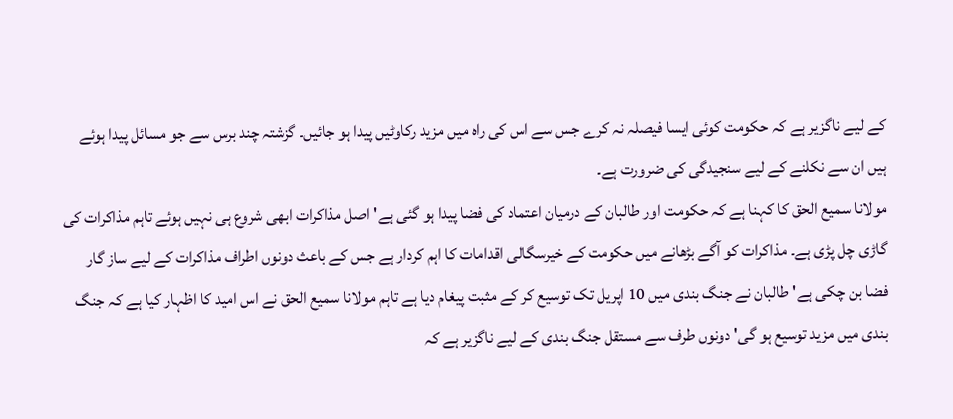کے لیے ناگزیر ہے کہ حکومت کوئی ایسا فیصلہ نہ کرے جس سے اس کی راہ میں مزید رکاوٹیں پیدا ہو جائیں۔ گزشتہ چند برس سے جو مسائل پیدا ہوئے ہیں ان سے نکلنے کے لیے سنجیدگی کی ضرورت ہے۔
مولانا سمیع الحق کا کہنا ہے کہ حکومت اور طالبان کے درمیان اعتماد کی فضا پیدا ہو گئی ہے' اصل مذاکرات ابھی شروع ہی نہیں ہوئے تاہم مذاکرات کی گاڑی چل پڑی ہے۔ مذاکرات کو آگے بڑھانے میں حکومت کے خیرسگالی اقدامات کا اہم کردار ہے جس کے باعث دونوں اطراف مذاکرات کے لیے ساز گار فضا بن چکی ہے' طالبان نے جنگ بندی میں 10 اپریل تک توسیع کر کے مثبت پیغام دیا ہے تاہم مولانا سمیع الحق نے اس امید کا اظہار کیا ہے کہ جنگ بندی میں مزید توسیع ہو گی' دونوں طرف سے مستقل جنگ بندی کے لیے ناگزیر ہے کہ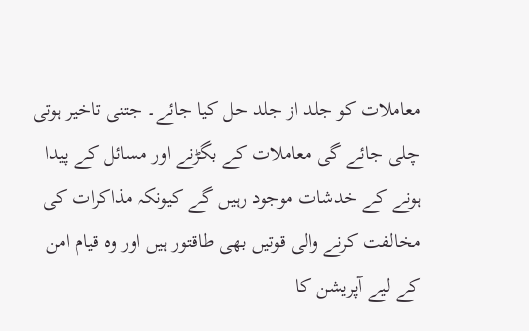معاملات کو جلد از جلد حل کیا جائے۔ جتنی تاخیر ہوتی چلی جائے گی معاملات کے بگڑنے اور مسائل کے پیدا ہونے کے خدشات موجود رہیں گے کیونکہ مذاکرات کی مخالفت کرنے والی قوتیں بھی طاقتور ہیں اور وہ قیام امن کے لیے آپریشن کا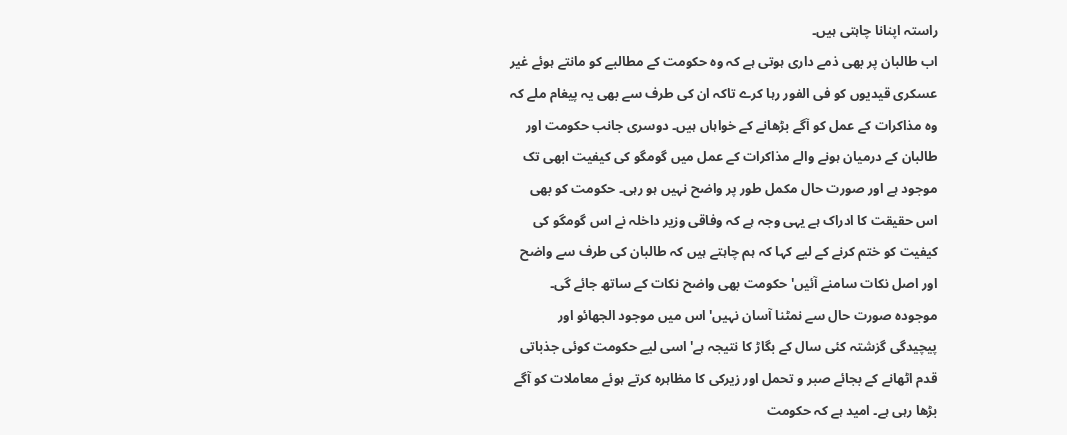راستہ اپنانا چاہتی ہیں۔
اب طالبان پر بھی ذمے داری ہوتی ہے کہ وہ حکومت کے مطالبے کو مانتے ہوئے غیر عسکری قیدیوں کو فی الفور رہا کرے تاکہ ان کی طرف سے بھی یہ پیغام ملے کہ وہ مذاکرات کے عمل کو آگے بڑھانے کے خواہاں ہیں۔ دوسری جانب حکومت اور طالبان کے درمیان ہونے والے مذاکرات کے عمل میں گومگو کی کیفیت ابھی تک موجود ہے اور صورت حال مکمل طور پر واضح نہیں ہو رہی۔ حکومت کو بھی اس حقیقت کا ادراک ہے یہی وجہ ہے کہ وفاقی وزیر داخلہ نے اس گومگو کی کیفیت کو ختم کرنے کے لیے کہا کہ ہم چاہتے ہیں کہ طالبان کی طرف سے واضح اور اصل نکات سامنے آئیں' حکومت بھی واضح نکات کے ساتھ جائے گی۔
موجودہ صورت حال سے نمٹنا آسان نہیں' اس میں موجود الجھائو اور پیچیدگی گزشتہ کئی سال کے بگاڑ کا نتیجہ ہے' اسی لیے حکومت کوئی جذباتی قدم اٹھانے کے بجائے صبر و تحمل اور زیرکی کا مظاہرہ کرتے ہوئے معاملات کو آگے بڑھا رہی ہے۔ امید ہے کہ حکومت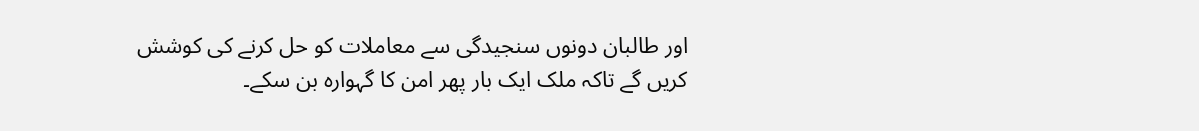اور طالبان دونوں سنجیدگی سے معاملات کو حل کرنے کی کوشش کریں گے تاکہ ملک ایک بار پھر امن کا گہوارہ بن سکے۔